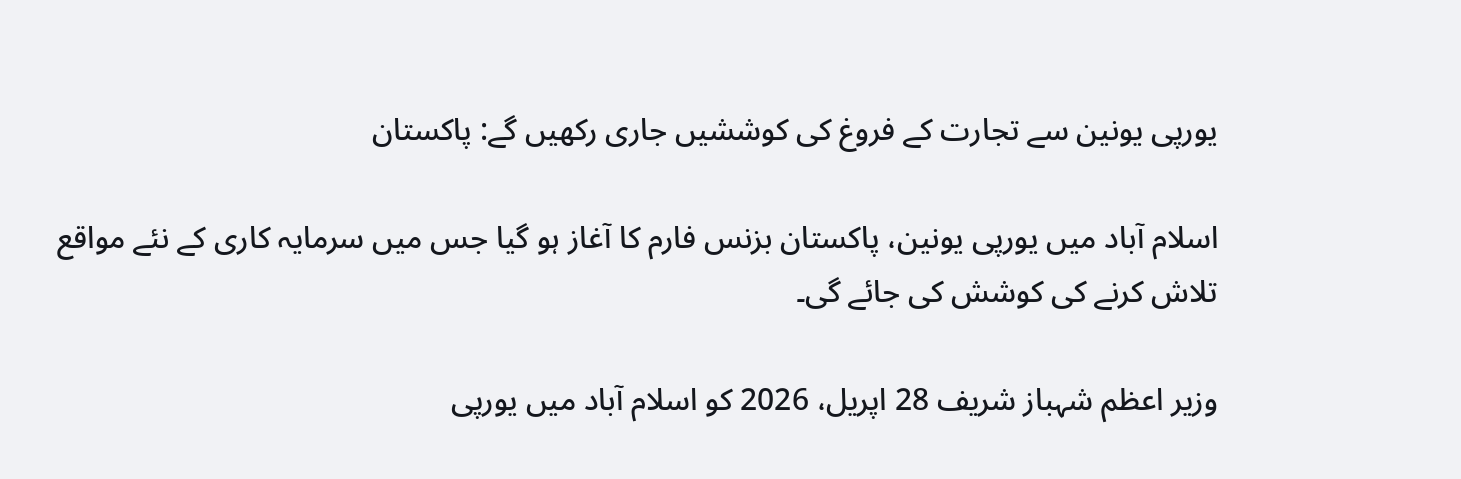یورپی یونین سے تجارت کے فروغ کی کوششیں جاری رکھیں گے: پاکستان

اسلام آباد میں یورپی یونین، پاکستان بزنس فارم کا آغاز ہو گیا جس میں سرمایہ کاری کے نئے مواقع تلاش کرنے کی کوشش کی جائے گی۔

وزیر اعظم شہباز شریف 28 اپریل، 2026 کو اسلام آباد میں یورپی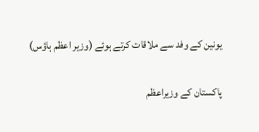یونین کے وفد سے ملاقات کرتے ہوئے (وزیر اعظم ہاؤس)

پاکستان کے وزیراعظم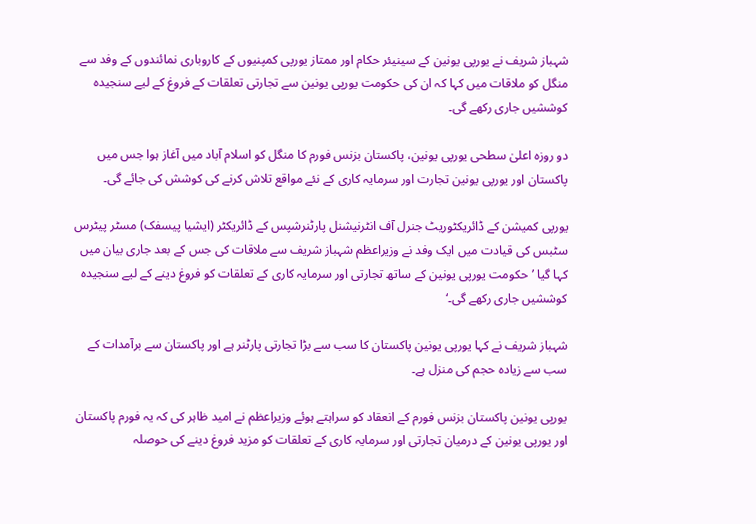شہباز شریف نے یورپی یونین کے سینیئر حکام اور ممتاز یورپی کمپنیوں کے کاروباری نمائندوں کے وفد سے منگل کو ملاقات میں کہا کہ ان کی حکومت یورپی یونین سے تجارتی تعلقات کے فروغ کے لیے سنجیدہ کوششیں جاری رکھے گی۔

دو روزہ اعلیٰ سطحی یورپی یونین، پاکستان بزنس فورم کا منگل کو اسلام آباد میں آغاز ہوا جس میں پاکستان اور یورپی یونین تجارت اور سرمایہ کاری کے نئے مواقع تلاش کرنے کی کوشش کی جائے گی۔

یورپی کمیشن کے ڈائریکٹوریٹ جنرل آف انٹرنیشنل پارٹنرشپس کے ڈائریکٹر (ایشیا پیسفک) مسٹر پیٹرس سٹبس کی قیادت میں ایک وفد نے وزیراعظم شہباز شریف سے ملاقات کی جس کے بعد جاری بیان میں کہا گیا ’حکومت یورپی یونین کے ساتھ تجارتی اور سرمایہ کاری کے تعلقات کو فروغ دینے کے لیے سنجیدہ کوششیں جاری رکھے گی۔‘

شہباز شریف نے کہا یورپی یونین پاکستان کا سب سے بڑا تجارتی پارٹنر ہے اور پاکستان سے برآمدات کے سب سے زیادہ حجم کی منزل ہے۔

یورپی یونین پاکستان بزنس فورم کے انعقاد کو سراہتے ہوئے وزیراعظم نے امید ظاہر کی کہ یہ فورم پاکستان اور یورپی یونین کے درمیان تجارتی اور سرمایہ کاری کے تعلقات کو مزید فروغ دینے کی حوصلہ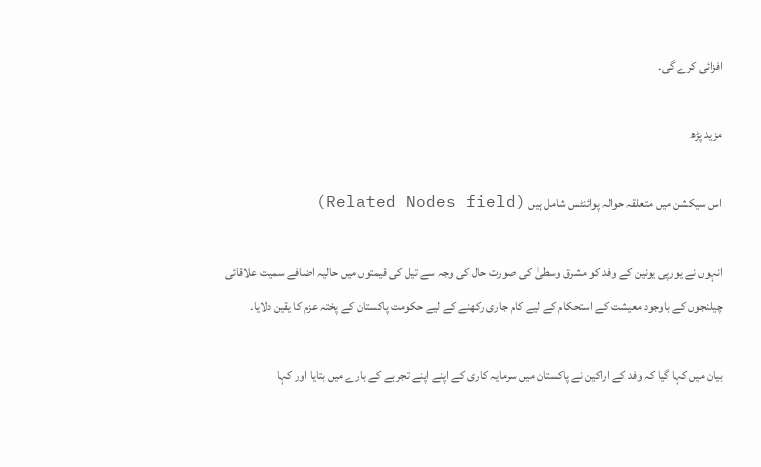افزائی کرے گی۔

مزید پڑھ

اس سیکشن میں متعلقہ حوالہ پوائنٹس شامل ہیں (Related Nodes field)

انہوں نے یورپی یونین کے وفد کو مشرق وسطیٰ کی صورت حال کی وجہ سے تیل کی قیمتوں میں حالیہ اضافے سمیت علاقائی چیلنجوں کے باوجود معیشت کے استحکام کے لیے کام جاری رکھنے کے لیے حکومت پاکستان کے پختہ عزم کا یقین دلایا۔

بیان میں کہا گیا کہ وفد کے اراکین نے پاکستان میں سرمایہ کاری کے اپنے اپنے تجربے کے بارے میں بتایا اور کہا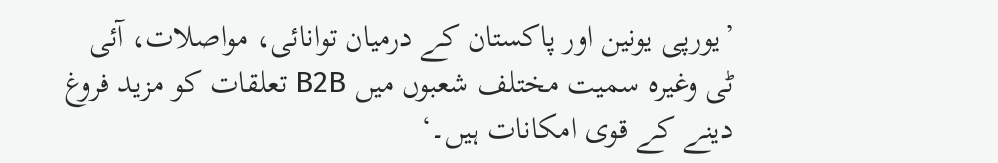’یورپی یونین اور پاکستان کے درمیان توانائی، مواصلات، آئی ٹی وغیرہ سمیت مختلف شعبوں میں B2B تعلقات کو مزید فروغ دینے کے قوی امکانات ہیں۔‘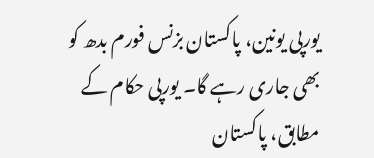یورپی یونین، پاکستان بزنس فورم بدھ کو بھی جاری رہے گا۔ یورپی حکام کے مطابق، پاکستان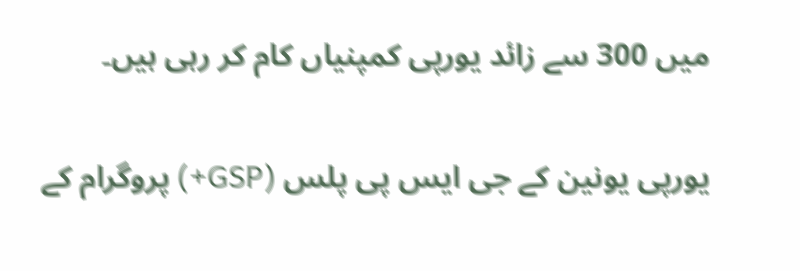میں 300 سے زائد یورپی کمپنیاں کام کر رہی ہیں۔

یورپی یونین کے جی ایس پی پلس (GSP+) پروگرام کے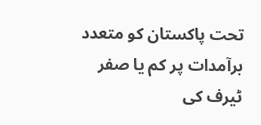تحت پاکستان کو متعدد برآمدات پر کم یا صفر ٹیرف کی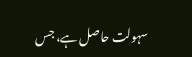سہولت حاصل ہے، جس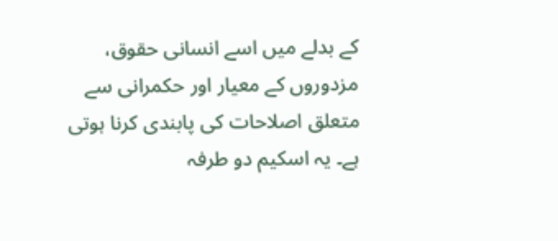کے بدلے میں اسے انسانی حقوق، مزدوروں کے معیار اور حکمرانی سے متعلق اصلاحات کی پابندی کرنا ہوتی ہے۔ یہ اسکیم دو طرفہ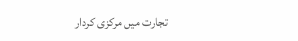تجارت میں مرکزی کردار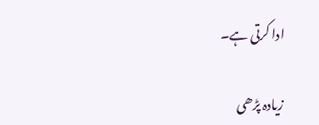ادا کرتی ہے۔

زیادہ پڑھی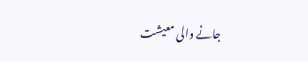جانے والی معیشت